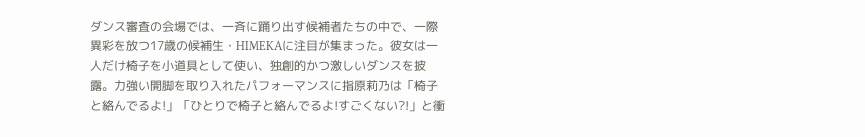ダンス審査の会場では、一斉に踊り出す候補者たちの中で、一際異彩を放つ17歳の候補生・HIMEKAに注目が集まった。彼女は一人だけ椅子を小道具として使い、独創的かつ激しいダンスを披露。力強い開脚を取り入れたパフォーマンスに指原莉乃は「椅子と絡んでるよ!」「ひとりで椅子と絡んでるよ!すごくない?!」と衝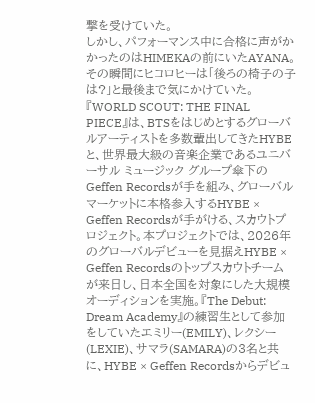撃を受けていた。
しかし、パフォーマンス中に合格に声がかかったのはHIMEKAの前にいたAYANA。その瞬間にヒコロヒーは「後ろの椅子の子は?」と最後まで気にかけていた。
『WORLD SCOUT: THE FINAL PIECE』は、BTSをはじめとするグローバルアーティストを多数輩出してきたHYBEと、世界最大級の音楽企業であるユニバーサル ミュージック グループ傘下のGeffen Recordsが手を組み、グローバルマーケットに本格参入するHYBE × Geffen Recordsが手がける、スカウトプロジェクト。本プロジェクトでは、2026年のグローバルデビューを見据えHYBE × Geffen Recordsのトップスカウトチームが来日し、日本全国を対象にした大規模オーディションを実施。『The Debut: Dream Academy』の練習生として参加をしていたエミリー(EMILY)、レクシー(LEXIE)、サマラ(SAMARA)の3名と共に、HYBE × Geffen Recordsからデビュ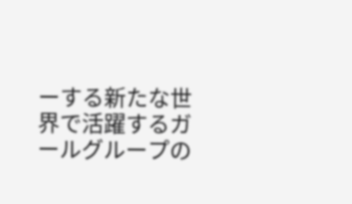ーする新たな世界で活躍するガールグループの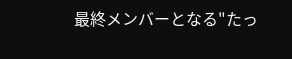最終メンバーとなる"たっ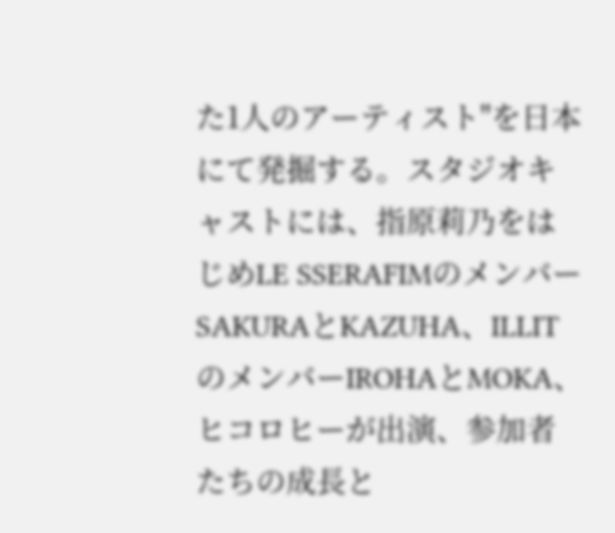た1人のアーティスト"を日本にて発掘する。スタジオキャストには、指原莉乃をはじめLE SSERAFIMのメンバーSAKURAとKAZUHA、ILLITのメンバーIROHAとMOKA、ヒコロヒーが出演、参加者たちの成長と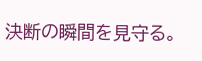決断の瞬間を見守る。